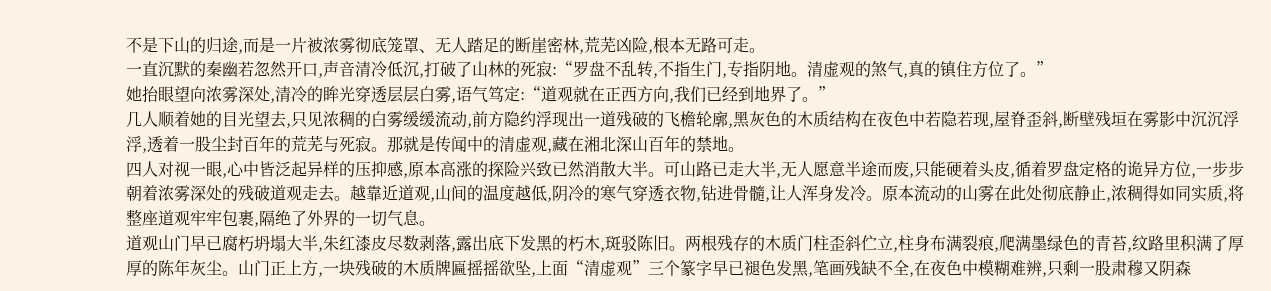不是下山的归途,而是一片被浓雾彻底笼罩、无人踏足的断崖密林,荒芜凶险,根本无路可走。
一直沉默的秦幽若忽然开口,声音清冷低沉,打破了山林的死寂:“罗盘不乱转,不指生门,专指阴地。清虚观的煞气,真的镇住方位了。”
她抬眼望向浓雾深处,清冷的眸光穿透层层白雾,语气笃定:“道观就在正西方向,我们已经到地界了。”
几人顺着她的目光望去,只见浓稠的白雾缓缓流动,前方隐约浮现出一道残破的飞檐轮廓,黑灰色的木质结构在夜色中若隐若现,屋脊歪斜,断壁残垣在雾影中沉沉浮浮,透着一股尘封百年的荒芜与死寂。那就是传闻中的清虚观,藏在湘北深山百年的禁地。
四人对视一眼,心中皆泛起异样的压抑感,原本高涨的探险兴致已然消散大半。可山路已走大半,无人愿意半途而废,只能硬着头皮,循着罗盘定格的诡异方位,一步步朝着浓雾深处的残破道观走去。越靠近道观,山间的温度越低,阴冷的寒气穿透衣物,钻进骨髓,让人浑身发冷。原本流动的山雾在此处彻底静止,浓稠得如同实质,将整座道观牢牢包裹,隔绝了外界的一切气息。
道观山门早已腐朽坍塌大半,朱红漆皮尽数剥落,露出底下发黑的朽木,斑驳陈旧。两根残存的木质门柱歪斜伫立,柱身布满裂痕,爬满墨绿色的青苔,纹路里积满了厚厚的陈年灰尘。山门正上方,一块残破的木质牌匾摇摇欲坠,上面“清虚观”三个篆字早已褪色发黑,笔画残缺不全,在夜色中模糊难辨,只剩一股肃穆又阴森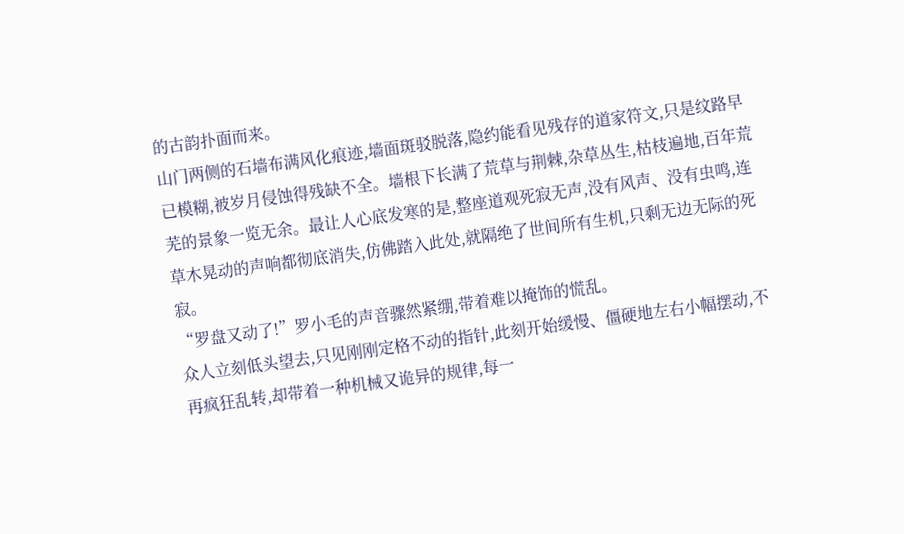的古韵扑面而来。
山门两侧的石墙布满风化痕迹,墙面斑驳脱落,隐约能看见残存的道家符文,只是纹路早已模糊,被岁月侵蚀得残缺不全。墙根下长满了荒草与荆棘,杂草丛生,枯枝遍地,百年荒芜的景象一览无余。最让人心底发寒的是,整座道观死寂无声,没有风声、没有虫鸣,连草木晃动的声响都彻底消失,仿佛踏入此处,就隔绝了世间所有生机,只剩无边无际的死寂。
“罗盘又动了!”罗小毛的声音骤然紧绷,带着难以掩饰的慌乱。
众人立刻低头望去,只见刚刚定格不动的指针,此刻开始缓慢、僵硬地左右小幅摆动,不再疯狂乱转,却带着一种机械又诡异的规律,每一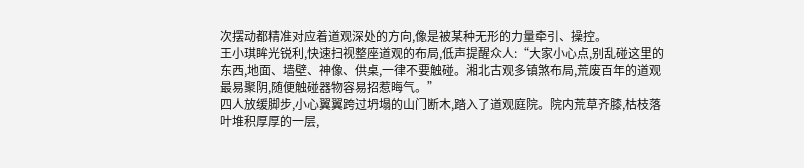次摆动都精准对应着道观深处的方向,像是被某种无形的力量牵引、操控。
王小琪眸光锐利,快速扫视整座道观的布局,低声提醒众人:“大家小心点,别乱碰这里的东西,地面、墙壁、神像、供桌,一律不要触碰。湘北古观多镇煞布局,荒废百年的道观最易聚阴,随便触碰器物容易招惹晦气。”
四人放缓脚步,小心翼翼跨过坍塌的山门断木,踏入了道观庭院。院内荒草齐膝,枯枝落叶堆积厚厚的一层,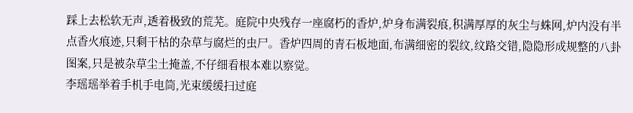踩上去松软无声,透着极致的荒芜。庭院中央残存一座腐朽的香炉,炉身布满裂痕,积满厚厚的灰尘与蛛网,炉内没有半点香火痕迹,只剩干枯的杂草与腐烂的虫尸。香炉四周的青石板地面,布满细密的裂纹,纹路交错,隐隐形成规整的八卦图案,只是被杂草尘土掩盖,不仔细看根本难以察觉。
李瑶瑶举着手机手电筒,光束缓缓扫过庭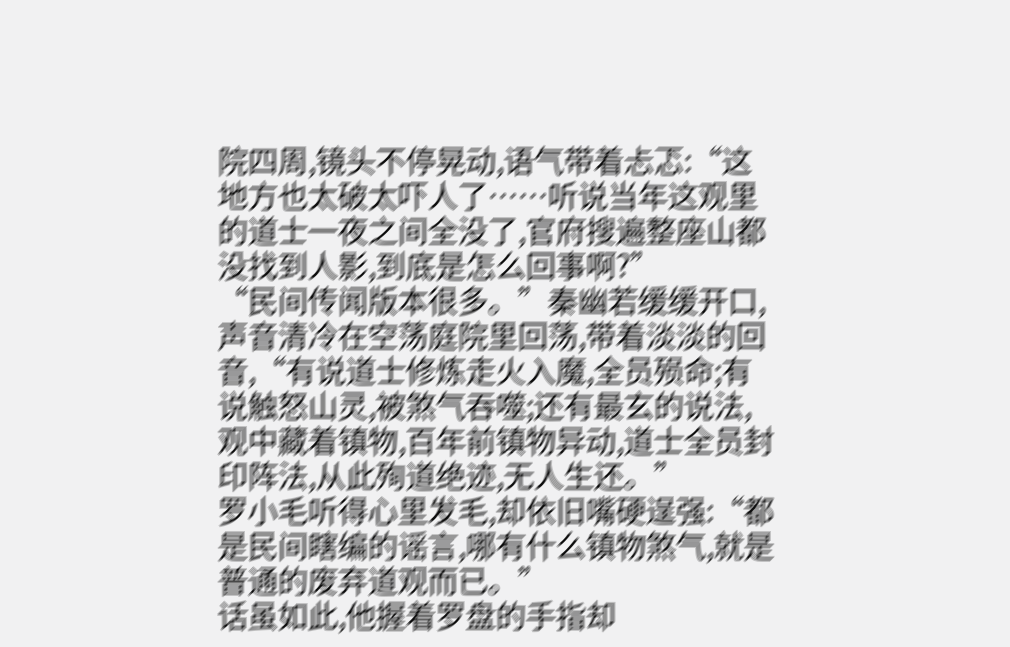院四周,镜头不停晃动,语气带着忐忑:“这地方也太破太吓人了……听说当年这观里的道士一夜之间全没了,官府搜遍整座山都没找到人影,到底是怎么回事啊?”
“民间传闻版本很多。”秦幽若缓缓开口,声音清冷在空荡庭院里回荡,带着淡淡的回音,“有说道士修炼走火入魔,全员殒命;有说触怒山灵,被煞气吞噬;还有最玄的说法,观中藏着镇物,百年前镇物异动,道士全员封印阵法,从此殉道绝迹,无人生还。”
罗小毛听得心里发毛,却依旧嘴硬逞强:“都是民间瞎编的谣言,哪有什么镇物煞气,就是普通的废弃道观而已。”
话虽如此,他握着罗盘的手指却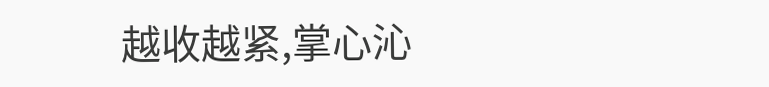越收越紧,掌心沁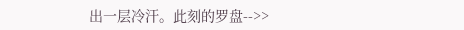出一层冷汗。此刻的罗盘-->>